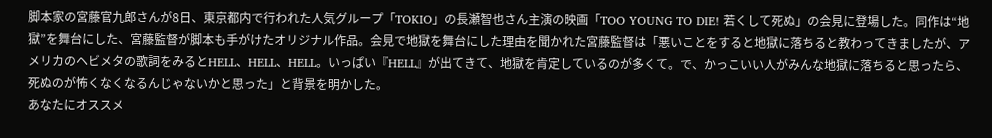脚本家の宮藤官九郎さんが8日、東京都内で行われた人気グループ「TOKIO」の長瀬智也さん主演の映画「TOO YOUNG TO DIE! 若くして死ぬ」の会見に登場した。同作は“地獄”を舞台にした、宮藤監督が脚本も手がけたオリジナル作品。会見で地獄を舞台にした理由を聞かれた宮藤監督は「悪いことをすると地獄に落ちると教わってきましたが、アメリカのヘビメタの歌詞をみるとHELL、HELL、HELL。いっぱい『HELL』が出てきて、地獄を肯定しているのが多くて。で、かっこいい人がみんな地獄に落ちると思ったら、死ぬのが怖くなくなるんじゃないかと思った」と背景を明かした。
あなたにオススメ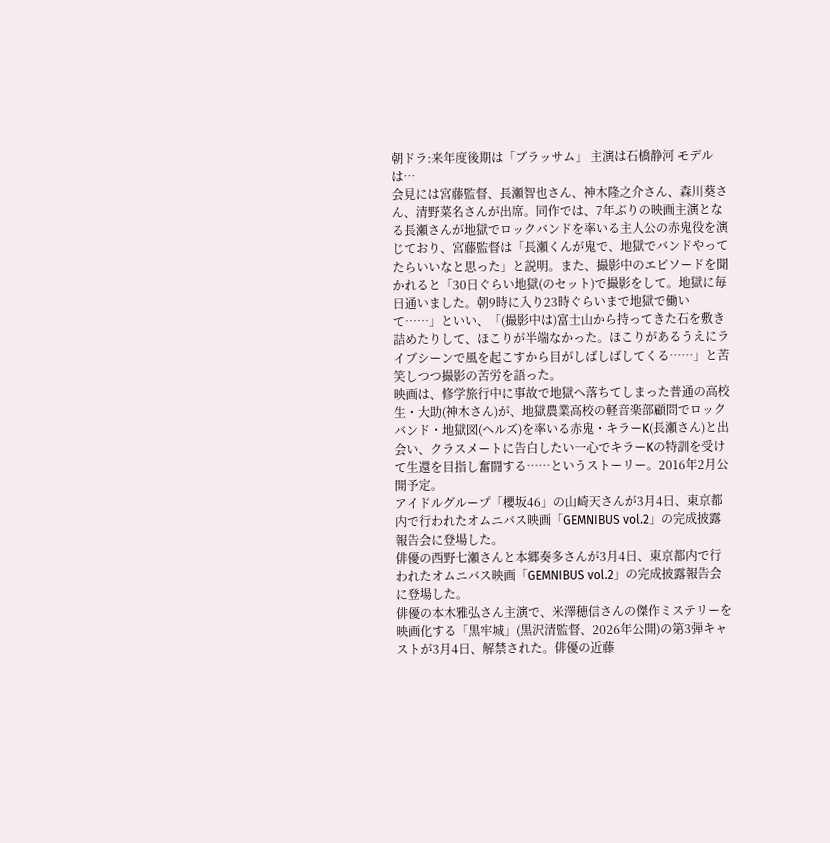朝ドラ:来年度後期は「ブラッサム」 主演は石橋静河 モデルは…
会見には宮藤監督、長瀬智也さん、神木隆之介さん、森川葵さん、清野菜名さんが出席。同作では、7年ぶりの映画主演となる長瀬さんが地獄でロックバンドを率いる主人公の赤鬼役を演じており、宮藤監督は「長瀬くんが鬼で、地獄でバンドやってたらいいなと思った」と説明。また、撮影中のエピソードを聞かれると「30日ぐらい地獄(のセット)で撮影をして。地獄に毎日通いました。朝9時に入り23時ぐらいまで地獄で働いて……」といい、「(撮影中は)富士山から持ってきた石を敷き詰めたりして、ほこりが半端なかった。ほこりがあるうえにライブシーンで風を起こすから目がしばしばしてくる……」と苦笑しつつ撮影の苦労を語った。
映画は、修学旅行中に事故で地獄へ落ちてしまった普通の高校生・大助(神木さん)が、地獄農業高校の軽音楽部顧問でロックバンド・地獄図(ヘルズ)を率いる赤鬼・キラーK(長瀬さん)と出会い、クラスメートに告白したい一心でキラーKの特訓を受けて生還を目指し奮闘する……というストーリー。2016年2月公開予定。
アイドルグループ「櫻坂46」の山崎天さんが3月4日、東京都内で行われたオムニバス映画「GEMNIBUS vol.2」の完成披露報告会に登場した。
俳優の西野七瀬さんと本郷奏多さんが3月4日、東京都内で行われたオムニバス映画「GEMNIBUS vol.2」の完成披露報告会に登場した。
俳優の本木雅弘さん主演で、米澤穂信さんの傑作ミステリーを映画化する「黒牢城」(黒沢清監督、2026年公開)の第3弾キャストが3月4日、解禁された。俳優の近藤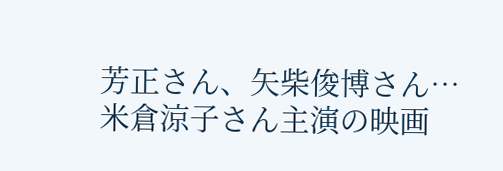芳正さん、矢柴俊博さん…
米倉涼子さん主演の映画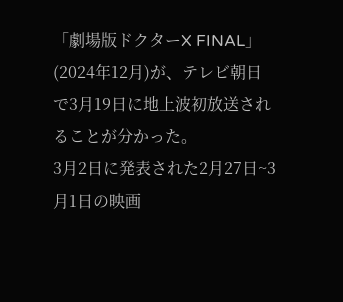「劇場版ドクターX FINAL」(2024年12月)が、テレビ朝日で3月19日に地上波初放送されることが分かった。
3月2日に発表された2月27日~3月1日の映画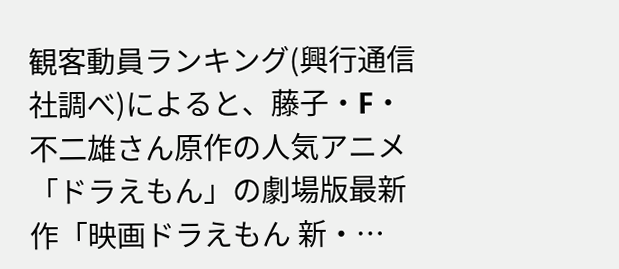観客動員ランキング(興行通信社調べ)によると、藤子・F・不二雄さん原作の人気アニメ「ドラえもん」の劇場版最新作「映画ドラえもん 新・…